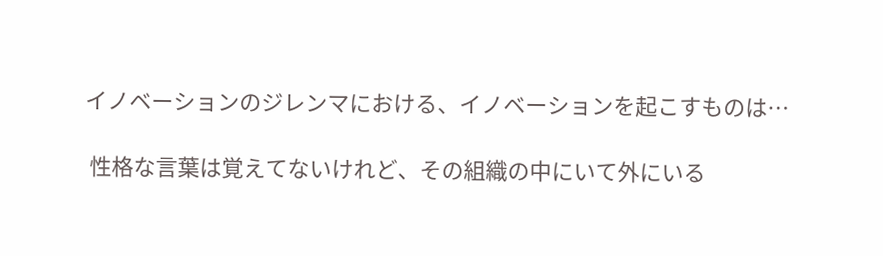イノベーションのジレンマにおける、イノベーションを起こすものは…

 性格な言葉は覚えてないけれど、その組織の中にいて外にいる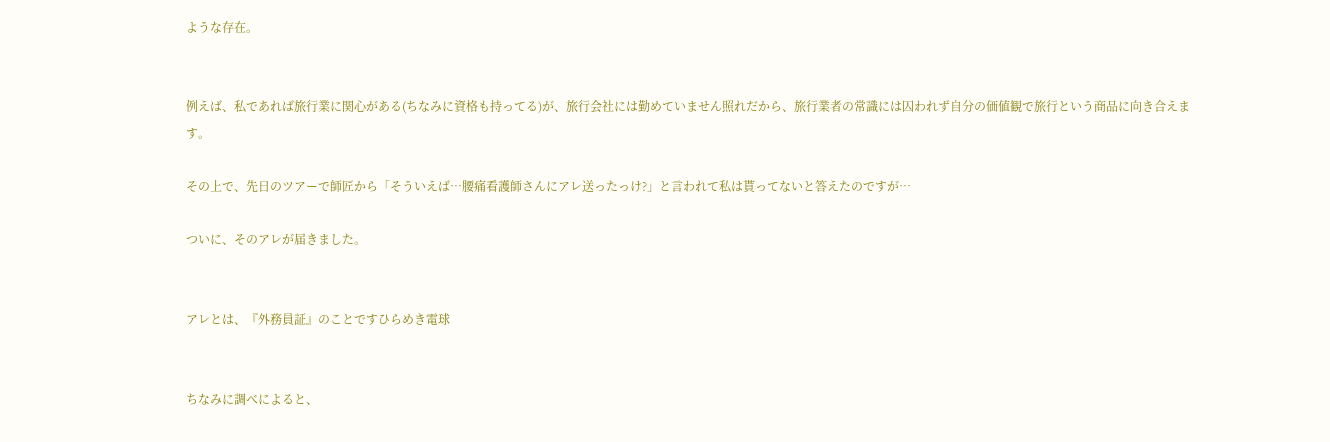ような存在。


例えば、私であれば旅行業に関心がある(ちなみに資格も持ってる)が、旅行会社には勤めていません照れだから、旅行業者の常識には囚われず自分の価値観で旅行という商品に向き合えます。

その上で、先日のツアーで師匠から「そういえば…腰痛看護師さんにアレ送ったっけ?」と言われて私は貰ってないと答えたのですが…

ついに、そのアレが届きました。


アレとは、『外務員証』のことですひらめき電球


ちなみに調べによると、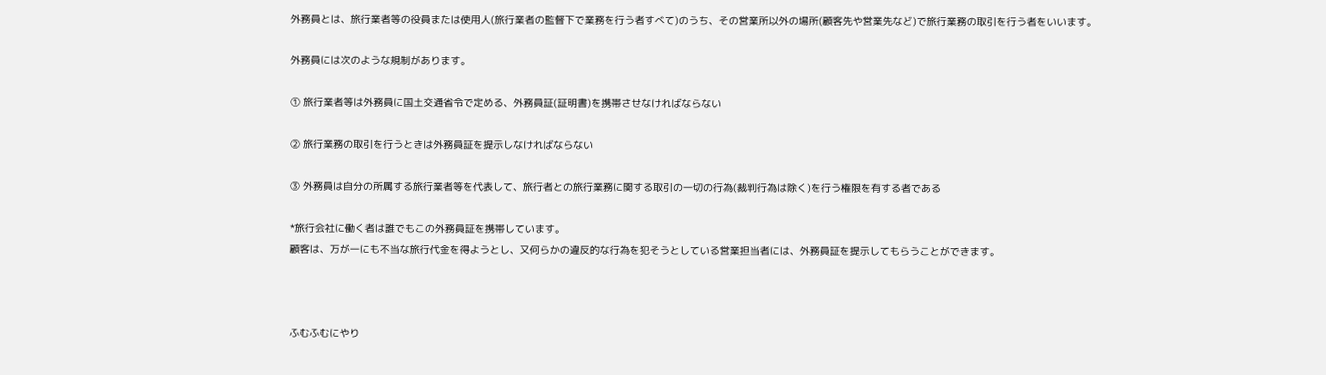外務員とは、旅行業者等の役員または使用人(旅行業者の監督下で業務を行う者すべて)のうち、その営業所以外の場所(顧客先や営業先など)で旅行業務の取引を行う者をいいます。

外務員には次のような規制があります。

① 旅行業者等は外務員に国土交通省令で定める、外務員証(証明書)を携帯させなければならない

② 旅行業務の取引を行うときは外務員証を提示しなければならない

③ 外務員は自分の所属する旅行業者等を代表して、旅行者との旅行業務に関する取引の一切の行為(裁判行為は除く)を行う権限を有する者である

*旅行会社に働く者は誰でもこの外務員証を携帯しています。
顧客は、万が一にも不当な旅行代金を得ようとし、又何らかの違反的な行為を犯そうとしている営業担当者には、外務員証を提示してもらうことができます。



ふむふむにやり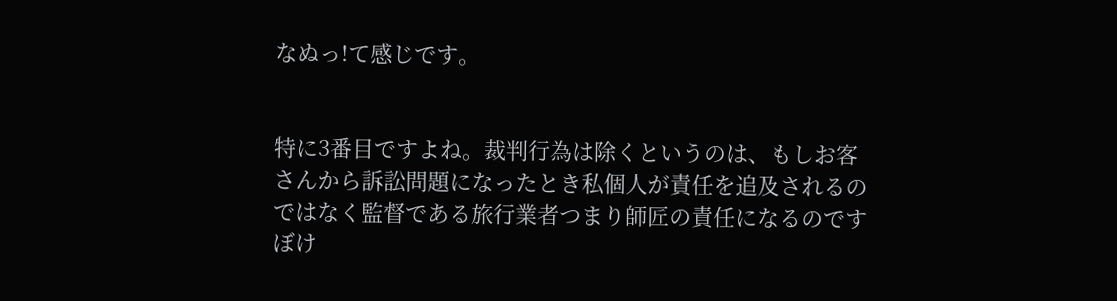なぬっ!て感じです。


特に3番目ですよね。裁判行為は除くというのは、もしお客さんから訴訟問題になったとき私個人が責任を追及されるのではなく監督である旅行業者つまり師匠の責任になるのですぼけ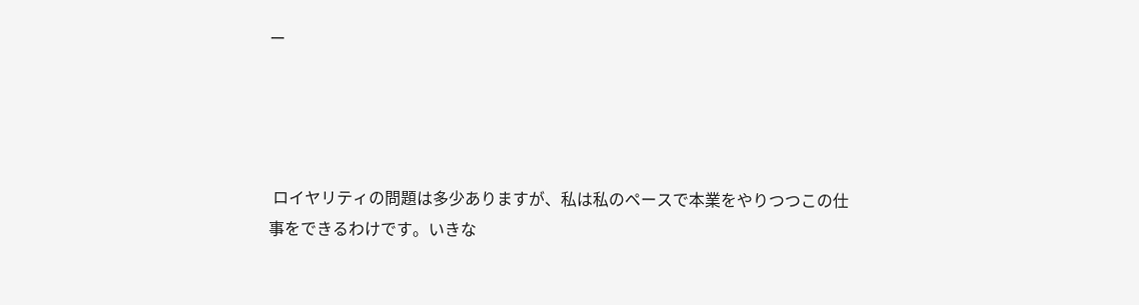ー




 ロイヤリティの問題は多少ありますが、私は私のペースで本業をやりつつこの仕事をできるわけです。いきな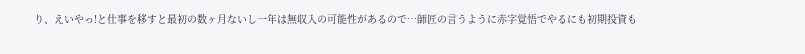り、えいやっ!と仕事を移すと最初の数ヶ月ないし一年は無収入の可能性があるので…師匠の言うように赤字覚悟でやるにも初期投資も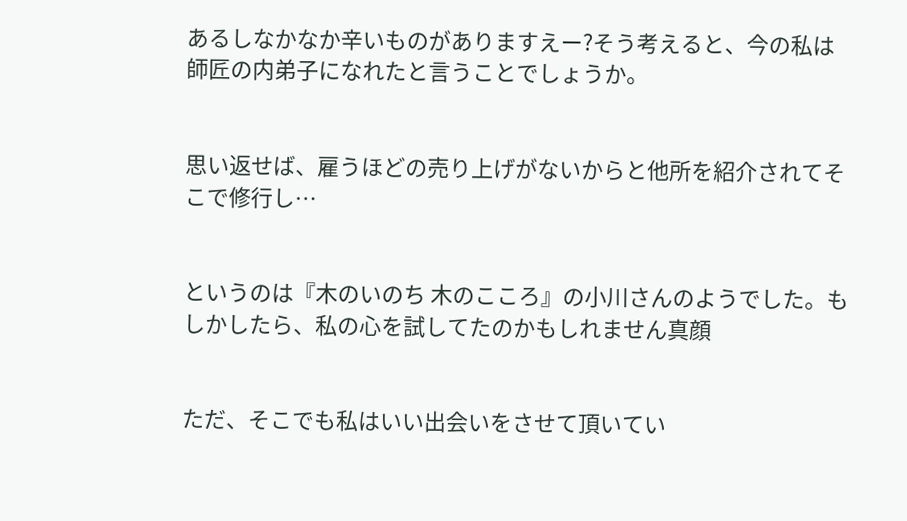あるしなかなか辛いものがありますえー?そう考えると、今の私は師匠の内弟子になれたと言うことでしょうか。


思い返せば、雇うほどの売り上げがないからと他所を紹介されてそこで修行し…


というのは『木のいのち 木のこころ』の小川さんのようでした。もしかしたら、私の心を試してたのかもしれません真顔


ただ、そこでも私はいい出会いをさせて頂いてい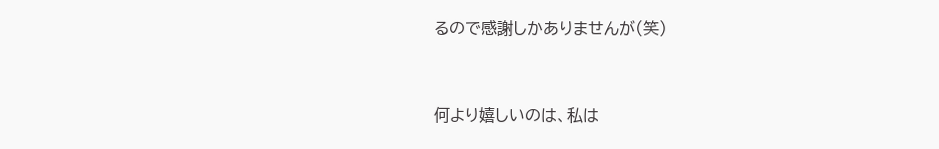るので感謝しかありませんが(笑)


何より嬉しいのは、私は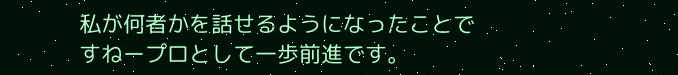私が何者かを話せるようになったことですねープロとして一歩前進です。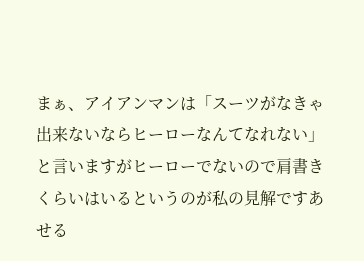まぁ、アイアンマンは「スーツがなきゃ出来ないならヒーローなんてなれない」と言いますがヒーローでないので肩書きくらいはいるというのが私の見解ですあせる